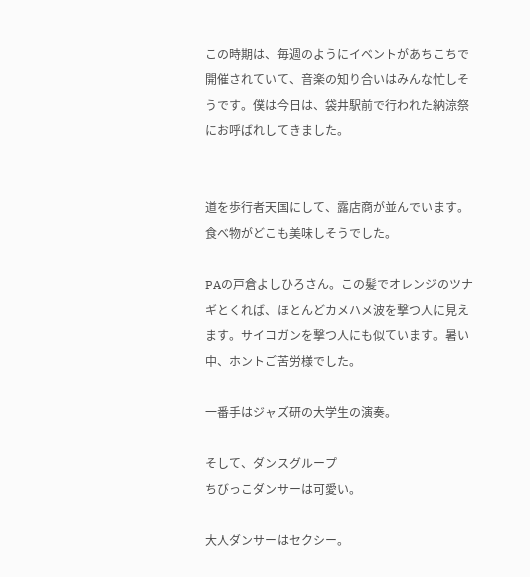この時期は、毎週のようにイベントがあちこちで開催されていて、音楽の知り合いはみんな忙しそうです。僕は今日は、袋井駅前で行われた納涼祭にお呼ばれしてきました。


道を歩行者天国にして、露店商が並んでいます。食べ物がどこも美味しそうでした。

PAの戸倉よしひろさん。この髪でオレンジのツナギとくれば、ほとんどカメハメ波を撃つ人に見えます。サイコガンを撃つ人にも似ています。暑い中、ホントご苦労様でした。

一番手はジャズ研の大学生の演奏。

そして、ダンスグループ
ちびっこダンサーは可愛い。

大人ダンサーはセクシー。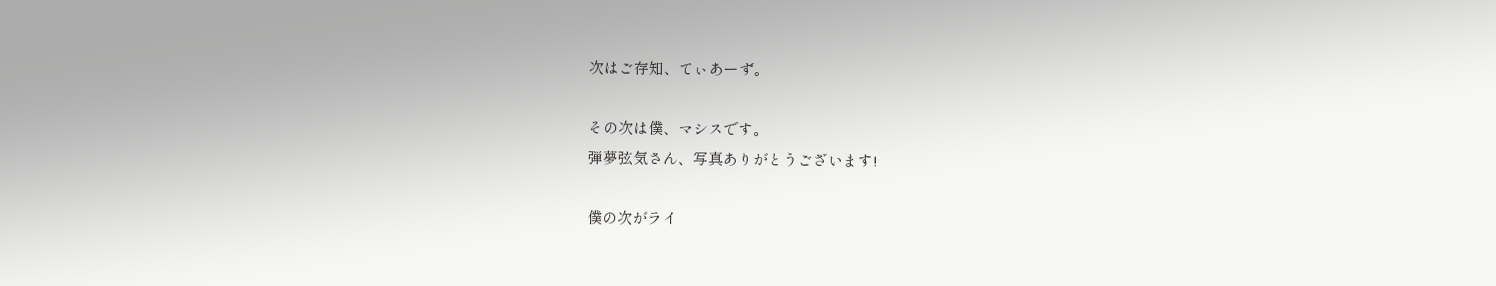次はご存知、てぃあーず。

その次は僕、マシスです。
弾夢弦気さん、写真ありがとうございます!

僕の次がライ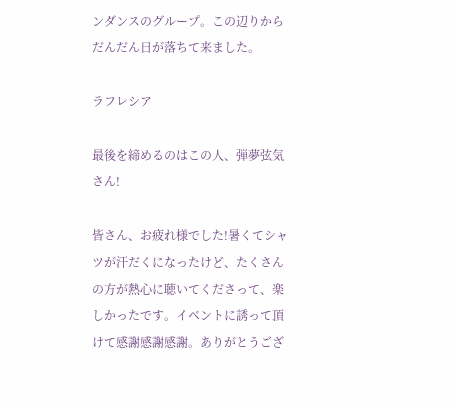ンダンスのグループ。この辺りからだんだん日が落ちて来ました。

ラフレシア

最後を締めるのはこの人、弾夢弦気さん!

皆さん、お疲れ様でした!暑くてシャツが汗だくになったけど、たくさんの方が熱心に聴いてくださって、楽しかったです。イベントに誘って頂けて感謝感謝感謝。ありがとうござ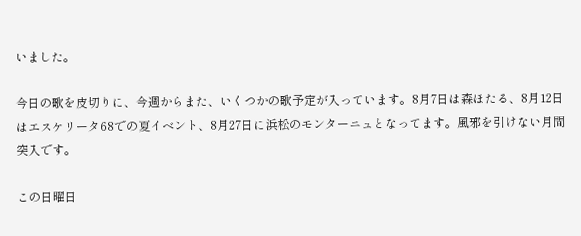いました。

今日の歌を皮切りに、今週からまた、いくつかの歌予定が入っています。8月7日は森ほたる、8月12日はエスケリータ68での夏イベント、8月27日に浜松のモンターニュとなってます。風邪を引けない月間突入です。

この日曜日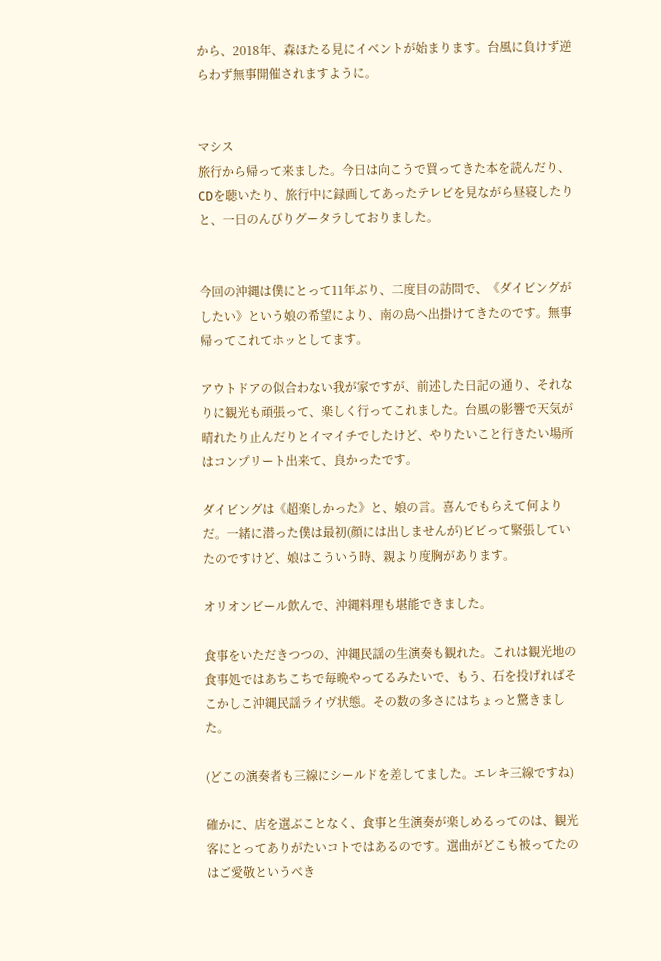から、2018年、森ほたる見にイベントが始まります。台風に負けず逆らわず無事開催されますように。


マシス
旅行から帰って来ました。今日は向こうで買ってきた本を読んだり、CDを聴いたり、旅行中に録画してあったテレビを見ながら昼寝したりと、一日のんびりグータラしておりました。


今回の沖縄は僕にとって11年ぶり、二度目の訪問で、《ダイビングがしたい》という娘の希望により、南の島へ出掛けてきたのです。無事帰ってこれてホッとしてます。

アウトドアの似合わない我が家ですが、前述した日記の通り、それなりに観光も頑張って、楽しく行ってこれました。台風の影響で天気が晴れたり止んだりとイマイチでしたけど、やりたいこと行きたい場所はコンプリート出来て、良かったです。

ダイビングは《超楽しかった》と、娘の言。喜んでもらえて何よりだ。一緒に潜った僕は最初(顔には出しませんが)ビビって緊張していたのですけど、娘はこういう時、親より度胸があります。

オリオンビール飲んで、沖縄料理も堪能できました。

食事をいただきつつの、沖縄民謡の生演奏も観れた。これは観光地の食事処ではあちこちで毎晩やってるみたいで、もう、石を投げればそこかしこ沖縄民謡ライヴ状態。その数の多さにはちょっと驚きました。

(どこの演奏者も三線にシールドを差してました。エレキ三線ですね)

確かに、店を選ぶことなく、食事と生演奏が楽しめるってのは、観光客にとってありがたいコトではあるのです。選曲がどこも被ってたのはご愛敬というべき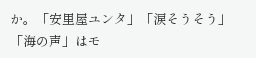か。「安里屋ユンタ」「涙そうそう」「海の声」はモ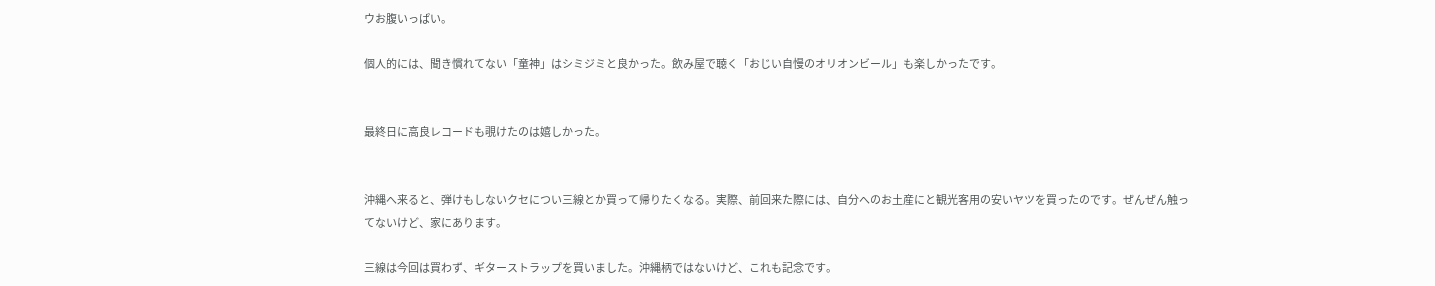ウお腹いっぱい。

個人的には、聞き慣れてない「童神」はシミジミと良かった。飲み屋で聴く「おじい自慢のオリオンビール」も楽しかったです。


最終日に高良レコードも覗けたのは嬉しかった。


沖縄へ来ると、弾けもしないクセについ三線とか買って帰りたくなる。実際、前回来た際には、自分へのお土産にと観光客用の安いヤツを買ったのです。ぜんぜん触ってないけど、家にあります。

三線は今回は買わず、ギターストラップを買いました。沖縄柄ではないけど、これも記念です。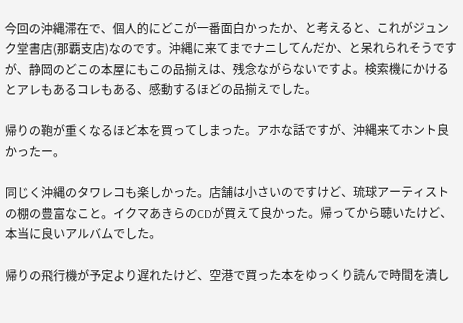今回の沖縄滞在で、個人的にどこが一番面白かったか、と考えると、これがジュンク堂書店(那覇支店)なのです。沖縄に来てまでナニしてんだか、と呆れられそうですが、静岡のどこの本屋にもこの品揃えは、残念ながらないですよ。検索機にかけるとアレもあるコレもある、感動するほどの品揃えでした。

帰りの鞄が重くなるほど本を買ってしまった。アホな話ですが、沖縄来てホント良かったー。

同じく沖縄のタワレコも楽しかった。店舗は小さいのですけど、琉球アーティストの棚の豊富なこと。イクマあきらのCDが買えて良かった。帰ってから聴いたけど、本当に良いアルバムでした。

帰りの飛行機が予定より遅れたけど、空港で買った本をゆっくり読んで時間を潰し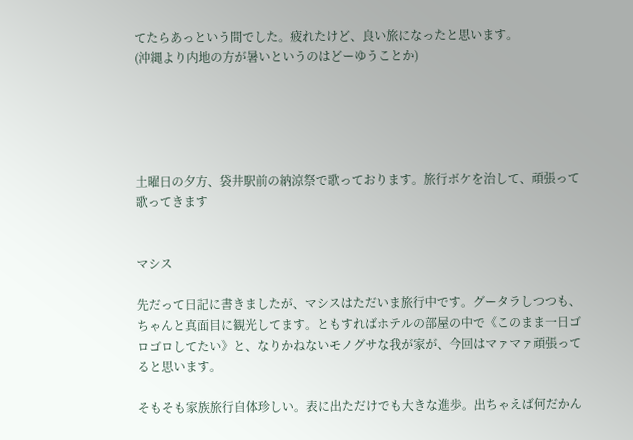てたらあっという間でした。疲れたけど、良い旅になったと思います。
(沖縄より内地の方が暑いというのはどーゆうことか)





土曜日の夕方、袋井駅前の納涼祭で歌っております。旅行ボケを治して、頑張って歌ってきます


マシス

先だって日記に書きましたが、マシスはただいま旅行中です。グータラしつつも、ちゃんと真面目に観光してます。ともすればホテルの部屋の中で《このまま一日ゴロゴロしてたい》と、なりかねないモノグサな我が家が、今回はマァマァ頑張ってると思います。

そもそも家族旅行自体珍しい。表に出ただけでも大きな進歩。出ちゃえば何だかん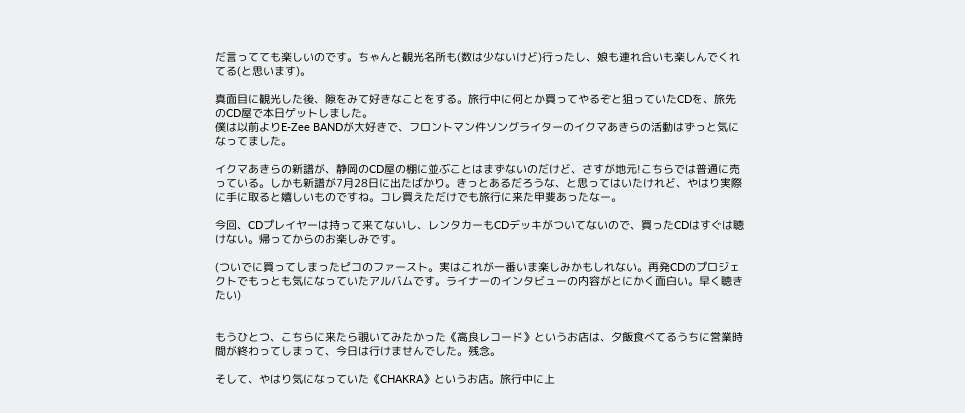だ言ってても楽しいのです。ちゃんと観光名所も(数は少ないけど)行ったし、娘も連れ合いも楽しんでくれてる(と思います)。

真面目に観光した後、隙をみて好きなことをする。旅行中に何とか買ってやるぞと狙っていたCDを、旅先のCD屋で本日ゲットしました。
僕は以前よりE-Zee BANDが大好きで、フロントマン件ソングライターのイクマあきらの活動はずっと気になってました。

イクマあきらの新譜が、静岡のCD屋の棚に並ぶことはまずないのだけど、さすが地元!こちらでは普通に売っている。しかも新譜が7月28日に出たばかり。きっとあるだろうな、と思ってはいたけれど、やはり実際に手に取ると嬉しいものですね。コレ買えただけでも旅行に来た甲斐あったなー。

今回、CDプレイヤーは持って来てないし、レンタカーもCDデッキがついてないので、買ったCDはすぐは聴けない。帰ってからのお楽しみです。

(ついでに買ってしまったピコのファースト。実はこれが一番いま楽しみかもしれない。再発CDのプロジェクトでもっとも気になっていたアルバムです。ライナーのインタビューの内容がとにかく面白い。早く聴きたい)


もうひとつ、こちらに来たら覗いてみたかった《高良レコード》というお店は、夕飯食べてるうちに営業時間が終わってしまって、今日は行けませんでした。残念。

そして、やはり気になっていた《CHAKRA》というお店。旅行中に上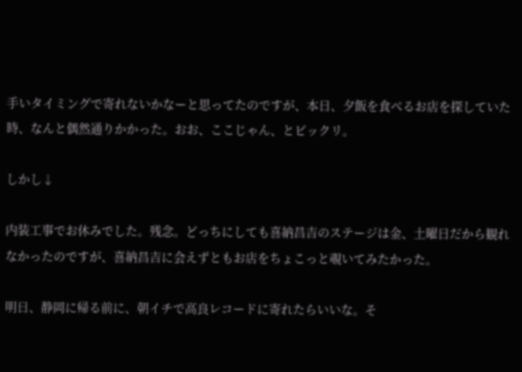手いタイミングで寄れないかなーと思ってたのですが、本日、夕飯を食べるお店を探していた時、なんと偶然通りかかった。おお、ここじゃん、とビックリ。

しかし↓

内装工事でお休みでした。残念。どっちにしても喜納昌吉のステージは金、土曜日だから観れなかったのですが、喜納昌吉に会えずともお店をちょこっと覗いてみたかった。

明日、静岡に帰る前に、朝イチで高良レコードに寄れたらいいな。そ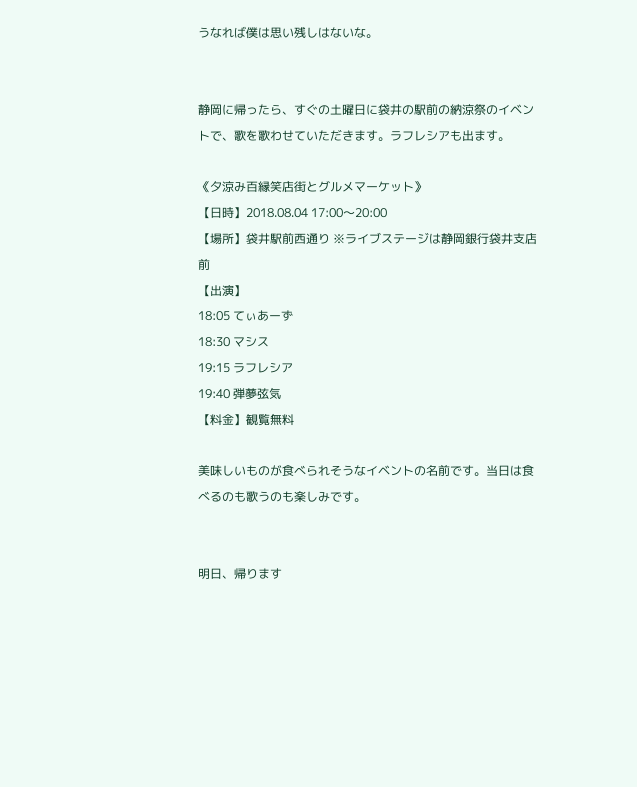うなれば僕は思い残しはないな。


静岡に帰ったら、すぐの土曜日に袋井の駅前の納涼祭のイベントで、歌を歌わせていただきます。ラフレシアも出ます。

《夕涼み百縁笑店街とグルメマーケット》
【日時】2018.08.04 17:00〜20:00
【場所】袋井駅前西通り ※ライブステージは静岡銀行袋井支店前
【出演】
18:05 てぃあーず
18:30 マシス
19:15 ラフレシア
19:40 弾夢弦気
【料金】観覧無料

美味しいものが食べられそうなイベントの名前です。当日は食べるのも歌うのも楽しみです。


明日、帰ります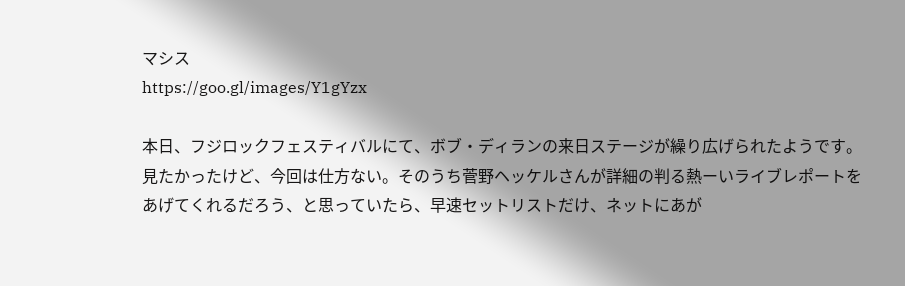マシス
https://goo.gl/images/Y1gYzx

本日、フジロックフェスティバルにて、ボブ・ディランの来日ステージが繰り広げられたようです。見たかったけど、今回は仕方ない。そのうち菅野ヘッケルさんが詳細の判る熱ーいライブレポートをあげてくれるだろう、と思っていたら、早速セットリストだけ、ネットにあが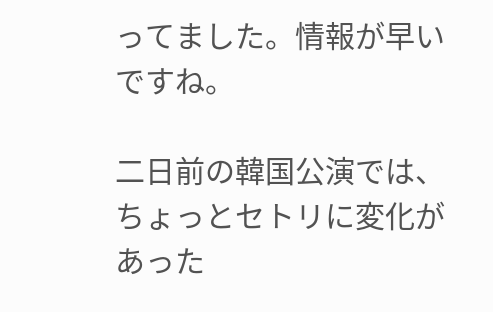ってました。情報が早いですね。

二日前の韓国公演では、ちょっとセトリに変化があった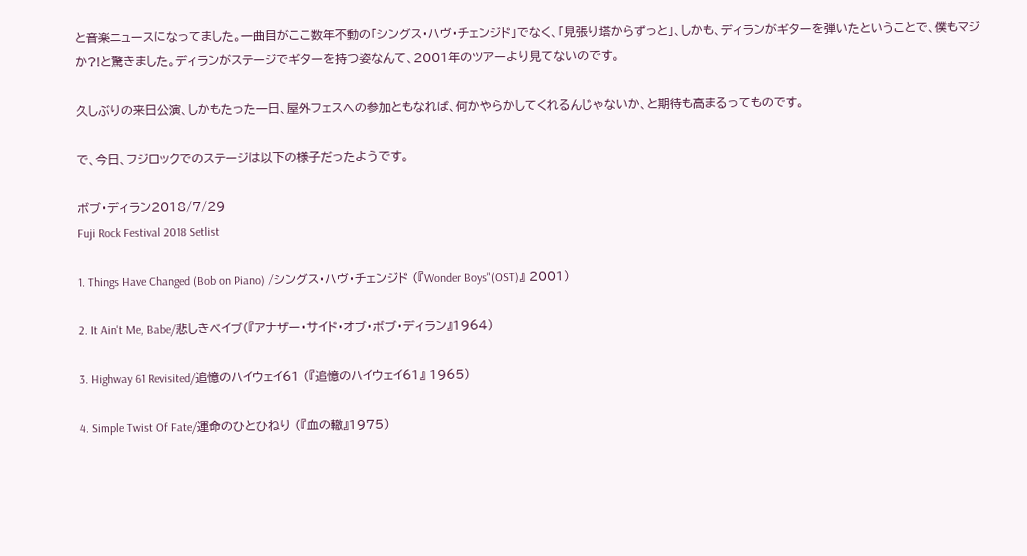と音楽ニュースになってました。一曲目がここ数年不動の「シングス・ハヴ・チェンジド」でなく、「見張り塔からずっと」、しかも、ディランがギターを弾いたということで、僕もマジか?!と驚きました。ディランがステージでギターを持つ姿なんて、2001年のツアーより見てないのです。

久しぶりの来日公演、しかもたった一日、屋外フェスへの参加ともなれば、何かやらかしてくれるんじゃないか、と期待も高まるってものです。

で、今日、フジロックでのステージは以下の様子だったようです。

ボブ・ディラン2018/7/29
Fuji Rock Festival 2018 Setlist

1. Things Have Changed (Bob on Piano) /シングス・ハヴ・チェンジド (『Wonder Boys"(OST)』 2001)

2. It Ain't Me, Babe/悲しきベイブ(『アナザー・サイド・オブ・ボブ・ディラン』1964)

3. Highway 61 Revisited/追憶のハイウェイ61 (『追憶のハイウェイ61』 1965)

4. Simple Twist Of Fate/運命のひとひねり (『血の轍』1975)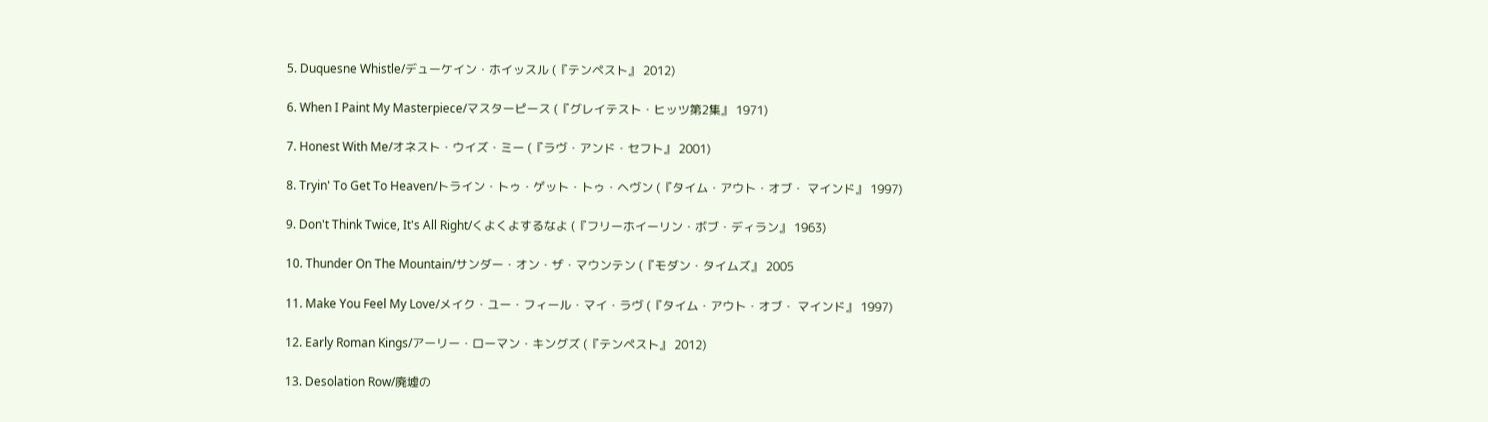5. Duquesne Whistle/デューケイン・ホイッスル (『テンペスト』 2012)

6. When I Paint My Masterpiece/マスターピース (『グレイテスト・ヒッツ第2集』 1971)

7. Honest With Me/オネスト・ウイズ・ミー (『ラヴ・アンド・セフト』 2001)

8. Tryin' To Get To Heaven/トライン・トゥ・ゲット・トゥ・ヘヴン (『タイム・アウト・オブ・ マインド』 1997)

9. Don't Think Twice, It's All Right/くよくよするなよ (『フリーホイーリン・ボブ・ディラン』 1963)

10. Thunder On The Mountain/サンダー・オン・ザ・マウンテン (『モダン・タイムズ』 2005

11. Make You Feel My Love/メイク・ユー・フィール・マイ・ラヴ (『タイム・アウト・オブ・ マインド』 1997)

12. Early Roman Kings/アーリー・ローマン・キングズ (『テンペスト』 2012)

13. Desolation Row/廃墟の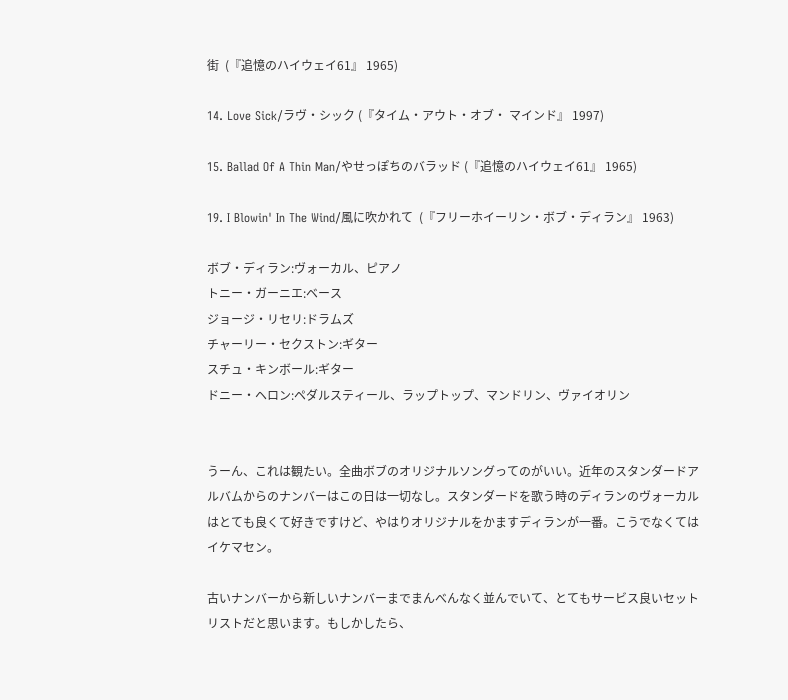街  (『追憶のハイウェイ61』 1965)

14. Love Sick/ラヴ・シック (『タイム・アウト・オブ・ マインド』 1997)

15. Ballad Of A Thin Man/やせっぽちのバラッド (『追憶のハイウェイ61』 1965)

19. I Blowin' In The Wind/風に吹かれて  (『フリーホイーリン・ボブ・ディラン』 1963)

ボブ・ディラン:ヴォーカル、ピアノ
トニー・ガーニエ:ベース
ジョージ・リセリ:ドラムズ
チャーリー・セクストン:ギター
スチュ・キンボール:ギター
ドニー・ヘロン:ペダルスティール、ラップトップ、マンドリン、ヴァイオリン


うーん、これは観たい。全曲ボブのオリジナルソングってのがいい。近年のスタンダードアルバムからのナンバーはこの日は一切なし。スタンダードを歌う時のディランのヴォーカルはとても良くて好きですけど、やはりオリジナルをかますディランが一番。こうでなくてはイケマセン。

古いナンバーから新しいナンバーまでまんべんなく並んでいて、とてもサービス良いセットリストだと思います。もしかしたら、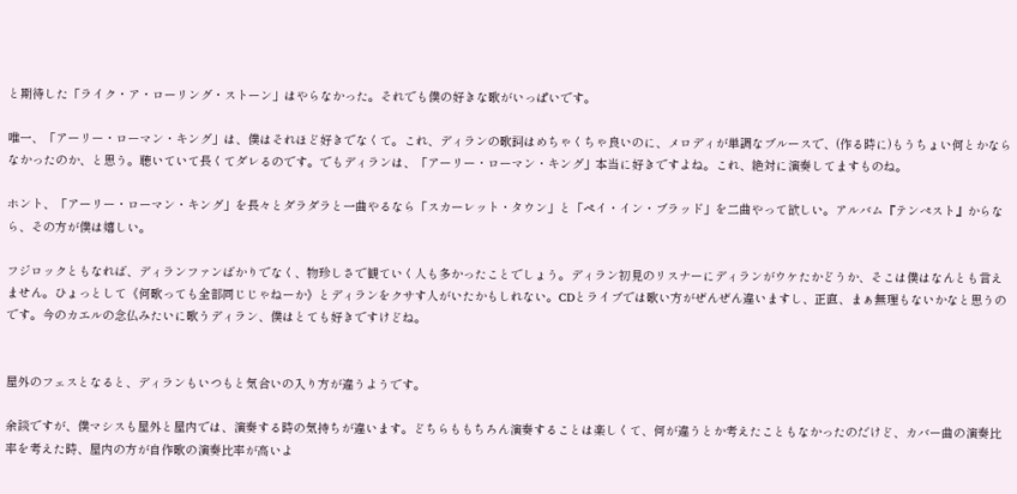と期待した「ライク・ア・ローリング・ストーン」はやらなかった。それでも僕の好きな歌がいっぱいです。

唯一、「アーリー・ローマン・キング」は、僕はそれほど好きでなくて。これ、ディランの歌詞はめちゃくちゃ良いのに、メロディが単調なブルースで、(作る時に)もうちょい何とかならなかったのか、と思う。聴いていて長くてダレるのです。でもディランは、「アーリー・ローマン・キング」本当に好きですよね。これ、絶対に演奏してますものね。

ホント、「アーリー・ローマン・キング」を長々とダラダラと一曲やるなら「スカーレット・タウン」と「ペイ・イン・ブラッド」を二曲やって欲しい。アルバム『テンぺスト』からなら、その方が僕は嬉しい。

フジロックともなれば、ディランファンばかりでなく、物珍しさで観ていく人も多かったことでしょう。ディラン初見のリスナーにディランがウケたかどうか、そこは僕はなんとも言えません。ひょっとして《何歌っても全部同じじゃねーか》とディランをクサす人がいたかもしれない。CDとライブでは歌い方がぜんぜん違いますし、正直、まぁ無理もないかなと思うのです。今のカエルの念仏みたいに歌うディラン、僕はとても好きですけどね。


屋外のフェスとなると、ディランもいつもと気合いの入り方が違うようです。

余談ですが、僕マシスも屋外と屋内では、演奏する時の気持ちが違います。どちらももちろん演奏することは楽しくて、何が違うとか考えたこともなかったのだけど、カバー曲の演奏比率を考えた時、屋内の方が自作歌の演奏比率が高いよ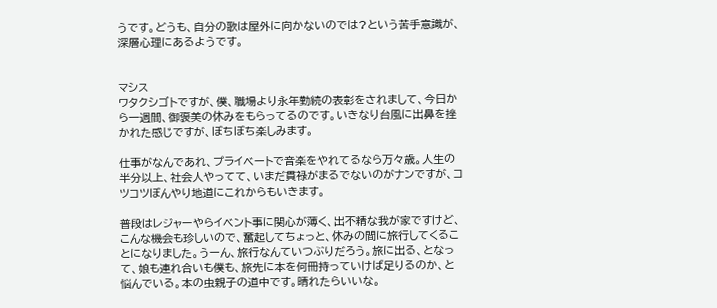うです。どうも、自分の歌は屋外に向かないのでは?という苦手意識が、深層心理にあるようです。


マシス
ワタクシゴトですが、僕、職場より永年勤続の表彰をされまして、今日から一週間、御褒美の休みをもらってるのです。いきなり台風に出鼻を挫かれた感じですが、ぼちぼち楽しみます。

仕事がなんであれ、プライベートで音楽をやれてるなら万々歳。人生の半分以上、社会人やってて、いまだ貫禄がまるでないのがナンですが、コツコツぼんやり地道にこれからもいきます。

普段はレジャーやらイベント事に関心が薄く、出不精な我が家ですけど、こんな機会も珍しいので、奮起してちょっと、休みの間に旅行してくることになりました。うーん、旅行なんていつぶりだろう。旅に出る、となって、娘も連れ合いも僕も、旅先に本を何冊持っていけば足りるのか、と悩んでいる。本の虫親子の道中です。晴れたらいいな。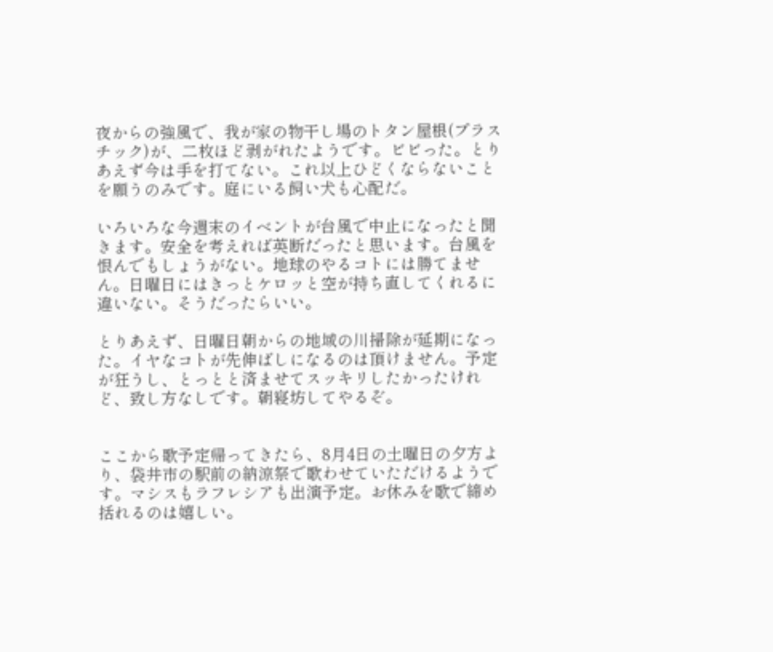夜からの強風で、我が家の物干し場のトタン屋根(プラスチック)が、二枚ほど剥がれたようです。ビビった。とりあえず今は手を打てない。これ以上ひどくならないことを願うのみです。庭にいる飼い犬も心配だ。

いろいろな今週末のイベントが台風で中止になったと聞きます。安全を考えれば英断だったと思います。台風を恨んでもしょうがない。地球のやるコトには勝てません。日曜日にはきっとケロッと空が持ち直してくれるに違いない。そうだったらいい。

とりあえず、日曜日朝からの地域の川掃除が延期になった。イヤなコトが先伸ばしになるのは頂けません。予定が狂うし、とっとと済ませてスッキリしたかったけれど、致し方なしです。朝寝坊してやるぞ。


ここから歌予定帰ってきたら、8月4日の土曜日の夕方より、袋井市の駅前の納涼祭で歌わせていただけるようです。マシスもラフレシアも出演予定。お休みを歌で締め括れるのは嬉しい。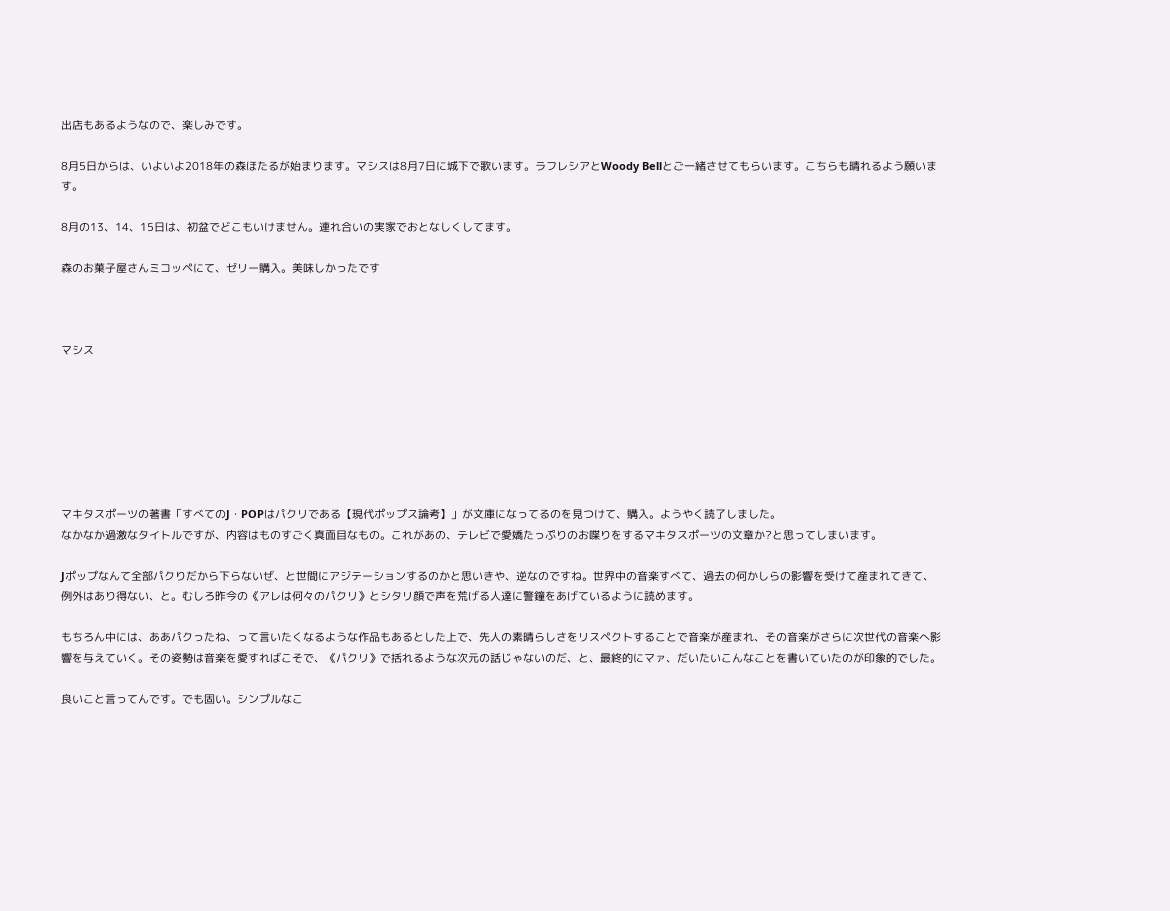出店もあるようなので、楽しみです。

8月5日からは、いよいよ2018年の森ほたるが始まります。マシスは8月7日に城下で歌います。ラフレシアとWoody Bellとご一緒させてもらいます。こちらも晴れるよう願います。

8月の13、14、15日は、初盆でどこもいけません。連れ合いの実家でおとなしくしてます。

森のお菓子屋さんミコッペにて、ゼリー購入。美味しかったです



マシス







マキタスポーツの著書「すべてのJ・POPはパクリである【現代ポップス論考】」が文庫になってるのを見つけて、購入。ようやく読了しました。
なかなか過激なタイトルですが、内容はものすごく真面目なもの。これがあの、テレビで愛嬌たっぷりのお喋りをするマキタスポーツの文章か?と思ってしまいます。

Jポップなんて全部パクりだから下らないぜ、と世間にアジテーションするのかと思いきや、逆なのですね。世界中の音楽すべて、過去の何かしらの影響を受けて産まれてきて、例外はあり得ない、と。むしろ昨今の《アレは何々のパクリ》とシタリ顔で声を荒げる人達に警鐘をあげているように読めます。

もちろん中には、ああパクったね、って言いたくなるような作品もあるとした上で、先人の素晴らしさをリスペクトすることで音楽が産まれ、その音楽がさらに次世代の音楽へ影響を与えていく。その姿勢は音楽を愛すればこそで、《パクリ》で括れるような次元の話じゃないのだ、と、最終的にマァ、だいたいこんなことを書いていたのが印象的でした。

良いこと言ってんです。でも固い。シンプルなこ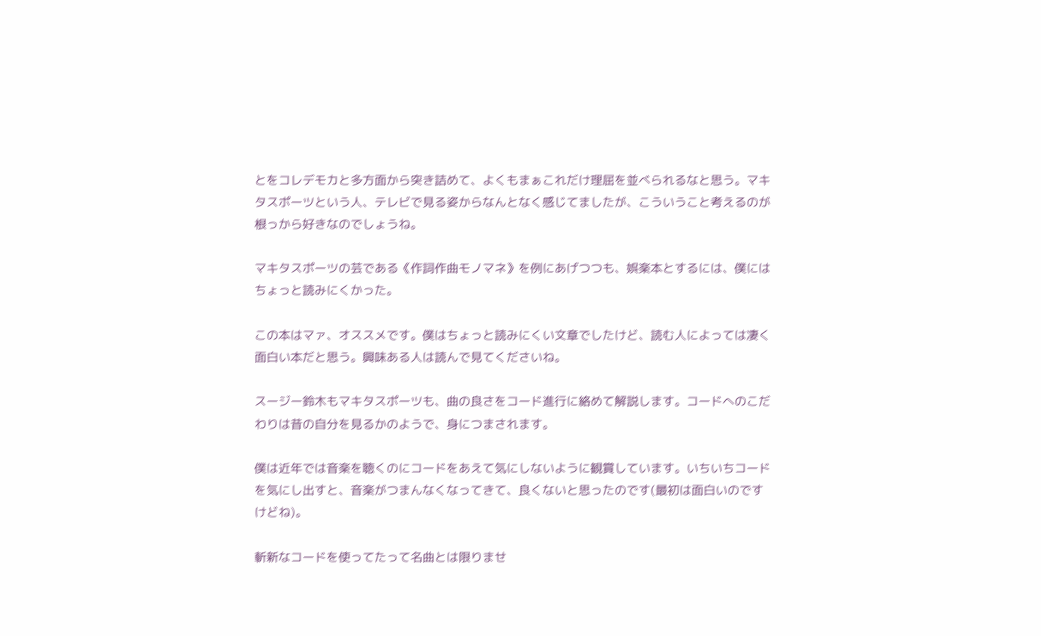とをコレデモカと多方面から突き詰めて、よくもまぁこれだけ理屈を並べられるなと思う。マキタスポーツという人、テレビで見る姿からなんとなく感じてましたが、こういうこと考えるのが根っから好きなのでしょうね。

マキタスポーツの芸である《作詞作曲モノマネ》を例にあげつつも、娯楽本とするには、僕にはちょっと読みにくかった。

この本はマァ、オススメです。僕はちょっと読みにくい文章でしたけど、読む人によっては凄く面白い本だと思う。興味ある人は読んで見てくださいね。

スージー鈴木もマキタスポーツも、曲の良さをコード進行に絡めて解説します。コードへのこだわりは昔の自分を見るかのようで、身につまされます。

僕は近年では音楽を聴くのにコードをあえて気にしないように観賞しています。いちいちコードを気にし出すと、音楽がつまんなくなってきて、良くないと思ったのです(最初は面白いのですけどね)。

斬新なコードを使ってたって名曲とは限りませ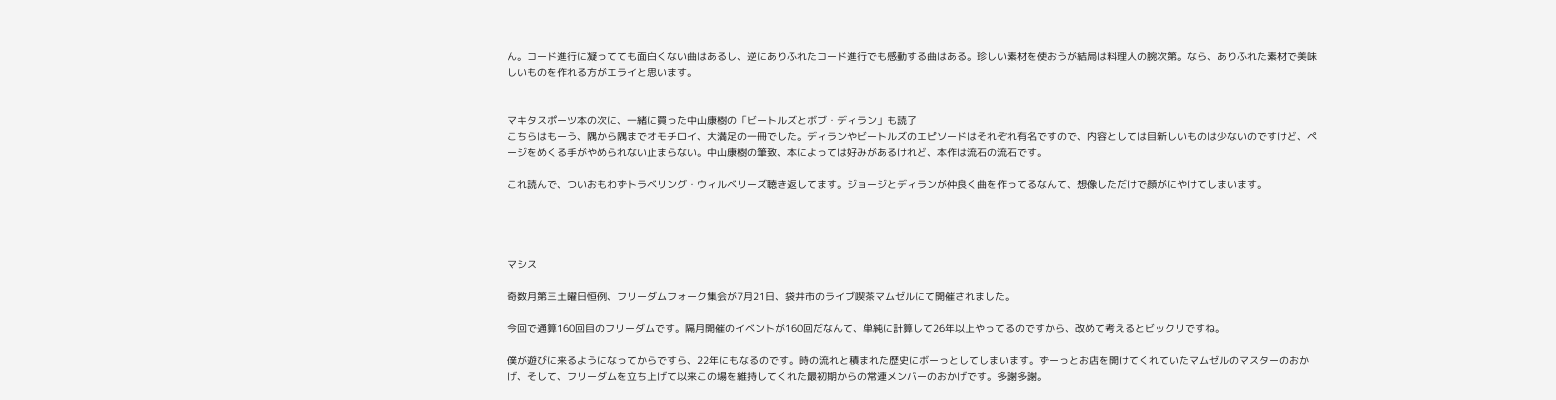ん。コード進行に凝ってても面白くない曲はあるし、逆にありふれたコード進行でも感動する曲はある。珍しい素材を使おうが結局は料理人の腕次第。なら、ありふれた素材で美味しいものを作れる方がエライと思います。


マキタスポーツ本の次に、一緒に買った中山康樹の「ビートルズとボブ・ディラン」も読了
こちらはもーう、隅から隅までオモチロイ、大満足の一冊でした。ディランやビートルズのエピソードはそれぞれ有名ですので、内容としては目新しいものは少ないのですけど、ページをめくる手がやめられない止まらない。中山康樹の筆致、本によっては好みがあるけれど、本作は流石の流石です。

これ読んで、ついおもわずトラベリング・ウィルベリーズ聴き返してます。ジョージとディランが仲良く曲を作ってるなんて、想像しただけで顔がにやけてしまいます。




マシス

奇数月第三土曜日恒例、フリーダムフォーク集会が7月21日、袋井市のライブ喫茶マムゼルにて開催されました。

今回で通算160回目のフリーダムです。隔月開催のイベントが160回だなんて、単純に計算して26年以上やってるのですから、改めて考えるとビックリですね。

僕が遊びに来るようになってからですら、22年にもなるのです。時の流れと積まれた歴史にボーっとしてしまいます。ずーっとお店を開けてくれていたマムゼルのマスターのおかげ、そして、フリーダムを立ち上げて以来この場を維持してくれた最初期からの常連メンバーのおかげです。多謝多謝。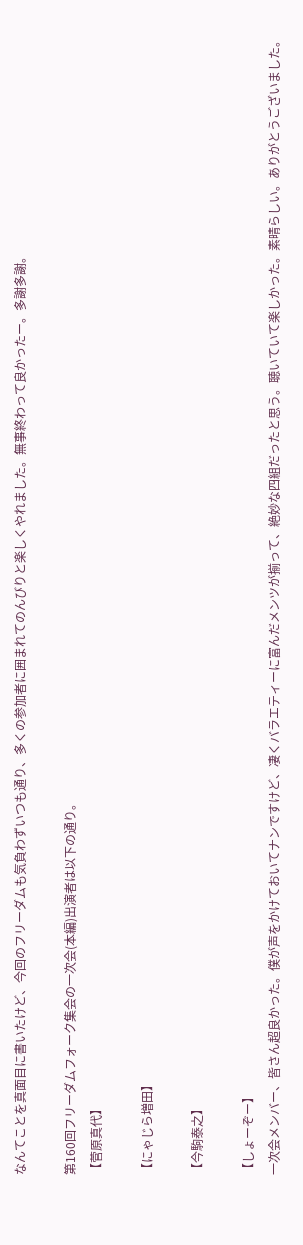なんてことを真面目に書いたけど、今回のフリーダムも気負わずいつも通り、多くの参加者に囲まれてのんびりと楽しくやれました。無事終わって良かったー。多謝多謝。

第160回フリーダムフォーク集会の一次会(本編)出演者は以下の通り。
【菅原真代】

【にゃじら増田】

【今駒泰之】

【しょーぞー】
一次会メンバー、皆さん超良かった。僕が声をかけておいてナンですけど、凄くバラエティーに富んだメンツが揃って、絶妙な四組だったと思う。聴いていて楽しかった。素晴らしい。ありがとうございました。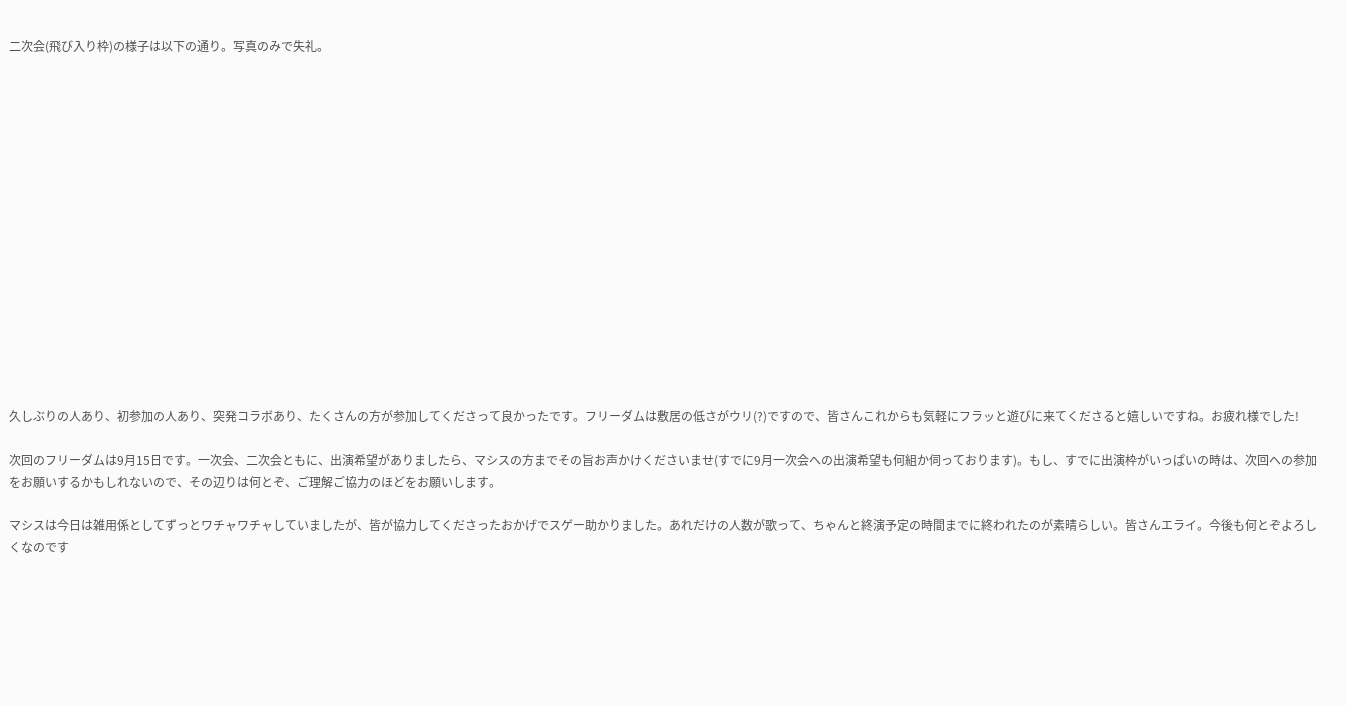二次会(飛び入り枠)の様子は以下の通り。写真のみで失礼。
















久しぶりの人あり、初参加の人あり、突発コラボあり、たくさんの方が参加してくださって良かったです。フリーダムは敷居の低さがウリ(?)ですので、皆さんこれからも気軽にフラッと遊びに来てくださると嬉しいですね。お疲れ様でした!

次回のフリーダムは9月15日です。一次会、二次会ともに、出演希望がありましたら、マシスの方までその旨お声かけくださいませ(すでに9月一次会への出演希望も何組か伺っております)。もし、すでに出演枠がいっぱいの時は、次回への参加をお願いするかもしれないので、その辺りは何とぞ、ご理解ご協力のほどをお願いします。

マシスは今日は雑用係としてずっとワチャワチャしていましたが、皆が協力してくださったおかげでスゲー助かりました。あれだけの人数が歌って、ちゃんと終演予定の時間までに終われたのが素晴らしい。皆さんエライ。今後も何とぞよろしくなのです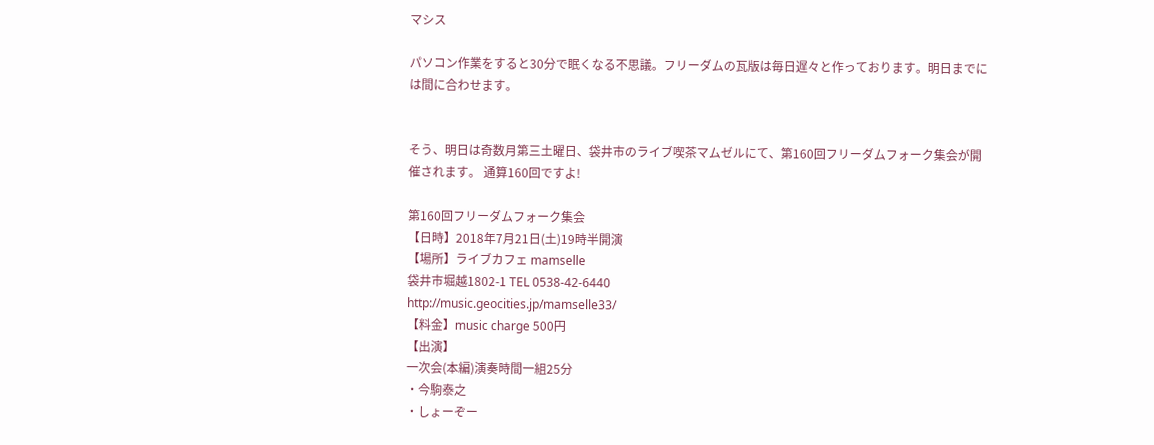マシス

パソコン作業をすると30分で眠くなる不思議。フリーダムの瓦版は毎日遅々と作っております。明日までには間に合わせます。


そう、明日は奇数月第三土曜日、袋井市のライブ喫茶マムゼルにて、第160回フリーダムフォーク集会が開催されます。 通算160回ですよ!

第160回フリーダムフォーク集会
【日時】2018年7月21日(土)19時半開演
【場所】ライブカフェ mamselle
袋井市堀越1802-1 TEL 0538-42-6440
http://music.geocities.jp/mamselle33/
【料金】music charge 500円
【出演】
一次会(本編)演奏時間一組25分
・今駒泰之
・しょーぞー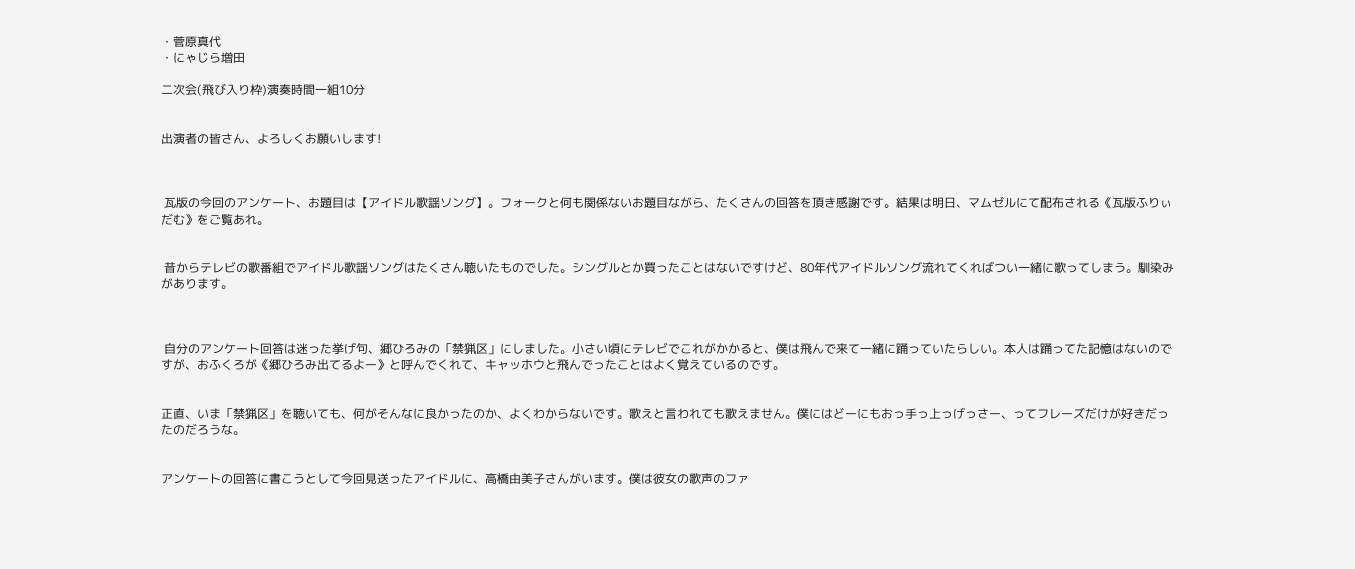・菅原真代
・にゃじら増田

二次会(飛び入り枠)演奏時間一組10分


出演者の皆さん、よろしくお願いします!



 瓦版の今回のアンケート、お題目は【アイドル歌謡ソング】。フォークと何も関係ないお題目ながら、たくさんの回答を頂き感謝です。結果は明日、マムゼルにて配布される《瓦版ふりぃだむ》をご覧あれ。


 昔からテレビの歌番組でアイドル歌謡ソングはたくさん聴いたものでした。シングルとか買ったことはないですけど、80年代アイドルソング流れてくればつい一緒に歌ってしまう。馴染みがあります。



 自分のアンケート回答は迷った挙げ句、郷ひろみの「禁猟区」にしました。小さい頃にテレビでこれがかかると、僕は飛んで来て一緒に踊っていたらしい。本人は踊ってた記憶はないのですが、おふくろが《郷ひろみ出てるよー》と呼んでくれて、キャッホウと飛んでったことはよく覚えているのです。


正直、いま「禁猟区」を聴いても、何がそんなに良かったのか、よくわからないです。歌えと言われても歌えません。僕にはどーにもおっ手っ上っげっさー、ってフレーズだけが好きだったのだろうな。


アンケートの回答に書こうとして今回見送ったアイドルに、高橋由美子さんがいます。僕は彼女の歌声のファ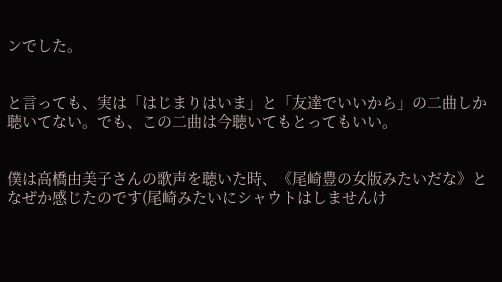ンでした。


と言っても、実は「はじまりはいま」と「友達でいいから」の二曲しか聴いてない。でも、この二曲は今聴いてもとってもいい。


僕は高橋由美子さんの歌声を聴いた時、《尾崎豊の女版みたいだな》となぜか感じたのです(尾崎みたいにシャウトはしませんけ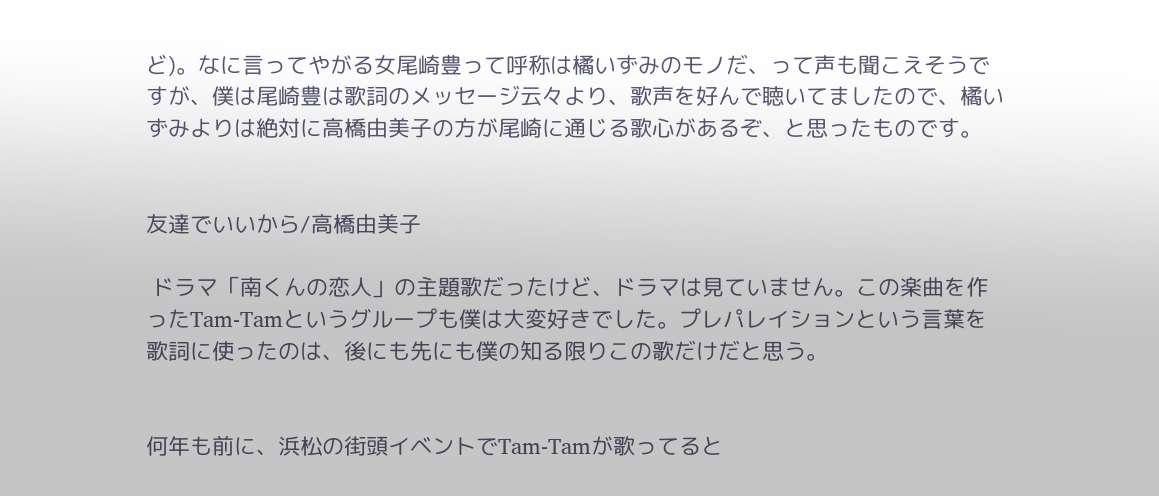ど)。なに言ってやがる女尾崎豊って呼称は橘いずみのモノだ、って声も聞こえそうですが、僕は尾崎豊は歌詞のメッセージ云々より、歌声を好んで聴いてましたので、橘いずみよりは絶対に高橋由美子の方が尾崎に通じる歌心があるぞ、と思ったものです。


友達でいいから/高橋由美子

 ドラマ「南くんの恋人」の主題歌だったけど、ドラマは見ていません。この楽曲を作ったTam-Tamというグループも僕は大変好きでした。プレパレイションという言葉を歌詞に使ったのは、後にも先にも僕の知る限りこの歌だけだと思う。


何年も前に、浜松の街頭イベントでTam-Tamが歌ってると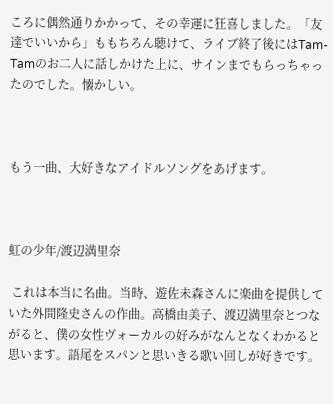ころに偶然通りかかって、その幸運に狂喜しました。「友達でいいから」ももちろん聴けて、ライブ終了後にはTam-Tamのお二人に話しかけた上に、サインまでもらっちゃったのでした。懐かしい。



もう一曲、大好きなアイドルソングをあげます。



虹の少年/渡辺満里奈

 これは本当に名曲。当時、遊佐未森さんに楽曲を提供していた外間隆史さんの作曲。高橋由美子、渡辺満里奈とつながると、僕の女性ヴォーカルの好みがなんとなくわかると思います。語尾をスパンと思いきる歌い回しが好きです。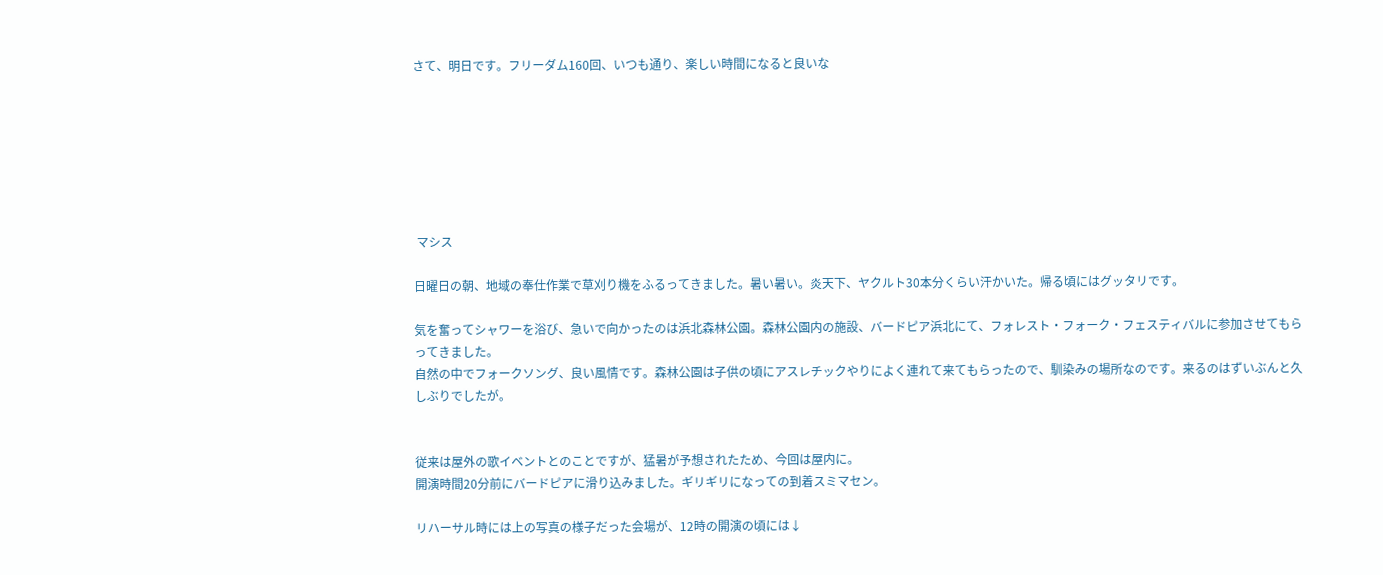さて、明日です。フリーダム160回、いつも通り、楽しい時間になると良いな







 マシス

日曜日の朝、地域の奉仕作業で草刈り機をふるってきました。暑い暑い。炎天下、ヤクルト30本分くらい汗かいた。帰る頃にはグッタリです。

気を奮ってシャワーを浴び、急いで向かったのは浜北森林公園。森林公園内の施設、バードピア浜北にて、フォレスト・フォーク・フェスティバルに参加させてもらってきました。
自然の中でフォークソング、良い風情です。森林公園は子供の頃にアスレチックやりによく連れて来てもらったので、馴染みの場所なのです。来るのはずいぶんと久しぶりでしたが。


従来は屋外の歌イベントとのことですが、猛暑が予想されたため、今回は屋内に。
開演時間20分前にバードピアに滑り込みました。ギリギリになっての到着スミマセン。

リハーサル時には上の写真の様子だった会場が、12時の開演の頃には↓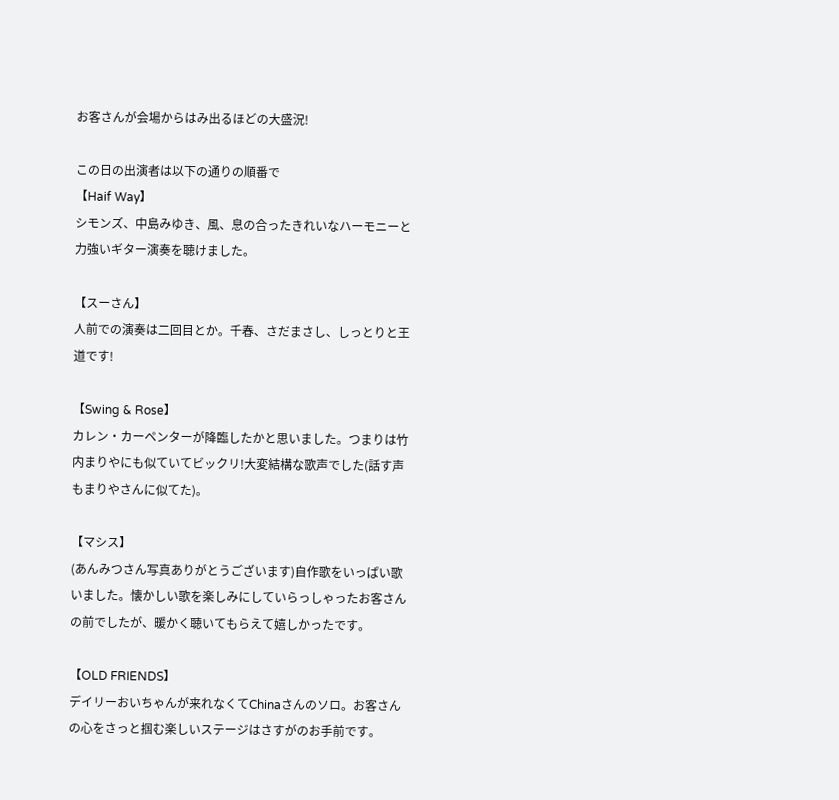お客さんが会場からはみ出るほどの大盛況!

この日の出演者は以下の通りの順番で
【Haif Way】
シモンズ、中島みゆき、風、息の合ったきれいなハーモニーと力強いギター演奏を聴けました。

【スーさん】
人前での演奏は二回目とか。千春、さだまさし、しっとりと王道です!

【Swing & Rose】
カレン・カーペンターが降臨したかと思いました。つまりは竹内まりやにも似ていてビックリ!大変結構な歌声でした(話す声もまりやさんに似てた)。

【マシス】
(あんみつさん写真ありがとうございます)自作歌をいっぱい歌いました。懐かしい歌を楽しみにしていらっしゃったお客さんの前でしたが、暖かく聴いてもらえて嬉しかったです。

【OLD FRIENDS】
デイリーおいちゃんが来れなくてChinaさんのソロ。お客さんの心をさっと掴む楽しいステージはさすがのお手前です。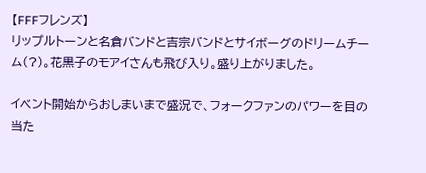【FFFフレンズ】
リップルトーンと名倉バンドと吉宗バンドとサイボーグのドリームチーム(?)。花黒子のモアイさんも飛び入り。盛り上がりました。

イベント開始からおしまいまで盛況で、フォークファンのパワーを目の当た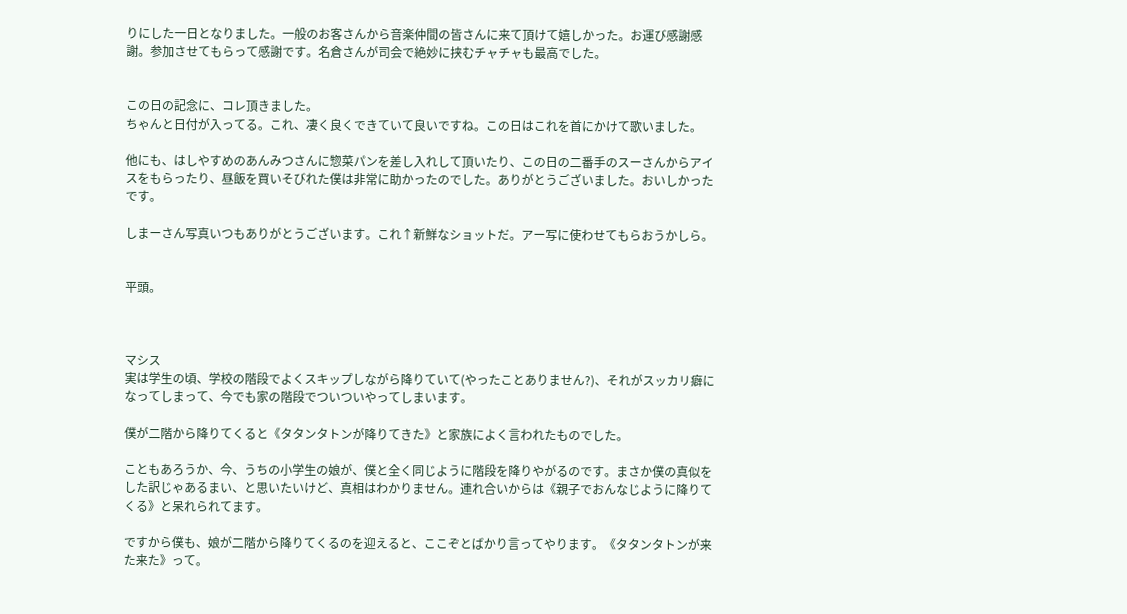りにした一日となりました。一般のお客さんから音楽仲間の皆さんに来て頂けて嬉しかった。お運び感謝感謝。参加させてもらって感謝です。名倉さんが司会で絶妙に挟むチャチャも最高でした。


この日の記念に、コレ頂きました。
ちゃんと日付が入ってる。これ、凄く良くできていて良いですね。この日はこれを首にかけて歌いました。

他にも、はしやすめのあんみつさんに惣菜パンを差し入れして頂いたり、この日の二番手のスーさんからアイスをもらったり、昼飯を買いそびれた僕は非常に助かったのでした。ありがとうございました。おいしかったです。

しまーさん写真いつもありがとうございます。これ↑新鮮なショットだ。アー写に使わせてもらおうかしら。


平頭。



マシス
実は学生の頃、学校の階段でよくスキップしながら降りていて(やったことありません?)、それがスッカリ癖になってしまって、今でも家の階段でついついやってしまいます。

僕が二階から降りてくると《タタンタトンが降りてきた》と家族によく言われたものでした。

こともあろうか、今、うちの小学生の娘が、僕と全く同じように階段を降りやがるのです。まさか僕の真似をした訳じゃあるまい、と思いたいけど、真相はわかりません。連れ合いからは《親子でおんなじように降りてくる》と呆れられてます。

ですから僕も、娘が二階から降りてくるのを迎えると、ここぞとばかり言ってやります。《タタンタトンが来た来た》って。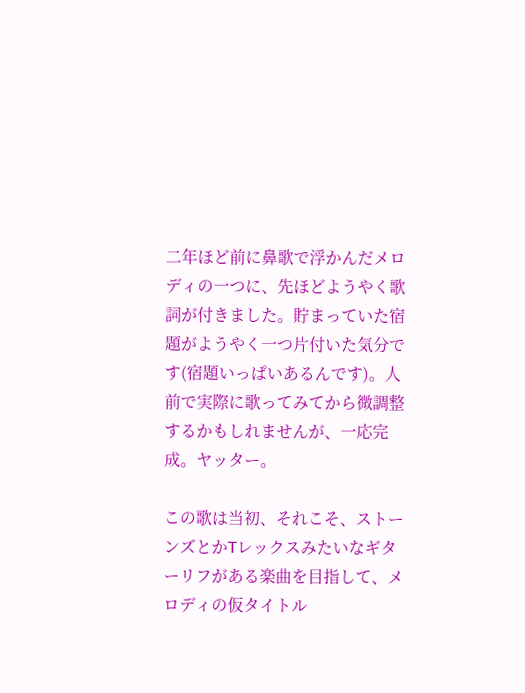二年ほど前に鼻歌で浮かんだメロディの一つに、先ほどようやく歌詞が付きました。貯まっていた宿題がようやく一つ片付いた気分です(宿題いっぱいあるんです)。人前で実際に歌ってみてから微調整するかもしれませんが、一応完成。ヤッター。

この歌は当初、それこそ、ストーンズとかTレックスみたいなギターリフがある楽曲を目指して、メロディの仮タイトル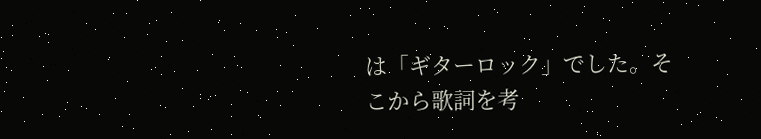は「ギターロック」でした。そこから歌詞を考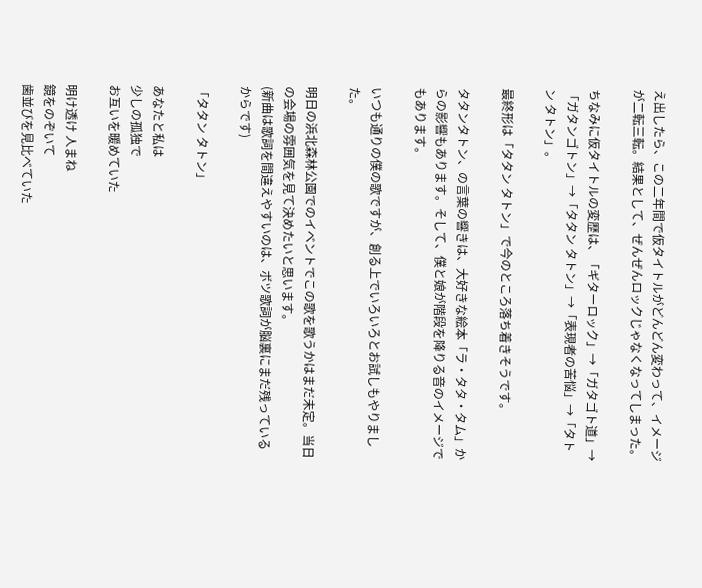え出したら、この二年間で仮タイトルがどんどん変わって、イメージが二転三転。結果として、ぜんぜんロックじゃなくなってしまった。

ちなみに仮タイトルの変歴は、「ギターロック」→「ガタゴト道」→「ガタンゴトン」→「タタン タトン」→「表現者の苦悩」→「タトン タトン」。

最終形は「タタン タトン」で今のところ落ち着きそうです。

タタンタトン、の言葉の響きは、大好きな絵本「ラ・タタ・タム」からの影響もあります。そして、僕と娘が階段を降りる音のイメージでもあります。

いつも通りの僕の歌ですが、創る上でいろいろとお試しもやりました。

明日の浜北森林公園でのイベントでこの歌を歌うかはまだ未定。当日の会場の雰囲気を見て決めたいと思います。
(新曲は歌詞を間違えやすいのは、ボツ歌詞が脳裏にまだ残っているからです)

「タタン タトン」

あなたと私は
少しの孤独で
お互いを暖めていた

明け透け 人まね
鏡をのぞいて
歯並びを見比べていた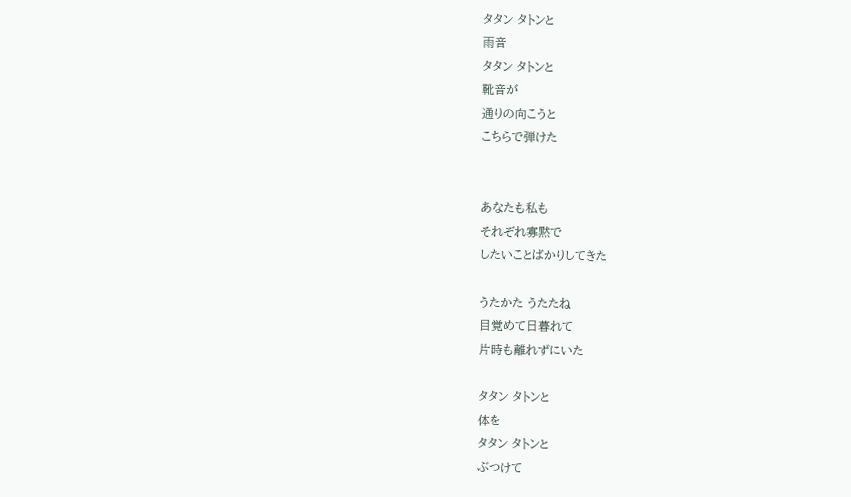タタン タトンと
雨音
タタン タトンと
靴音が
通りの向こうと
こちらで弾けた


あなたも私も
それぞれ寡黙で
したいことばかりしてきた

うたかた うたたね
目覚めて日暮れて
片時も離れずにいた

タタン タトンと
体を
タタン タトンと
ぶつけて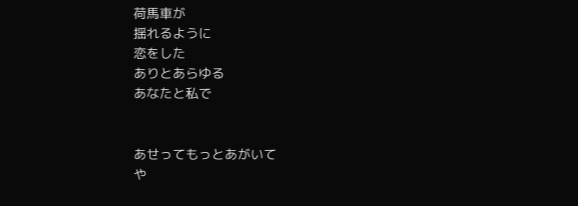荷馬車が
揺れるように
恋をした
ありとあらゆる
あなたと私で


あせってもっとあがいて
や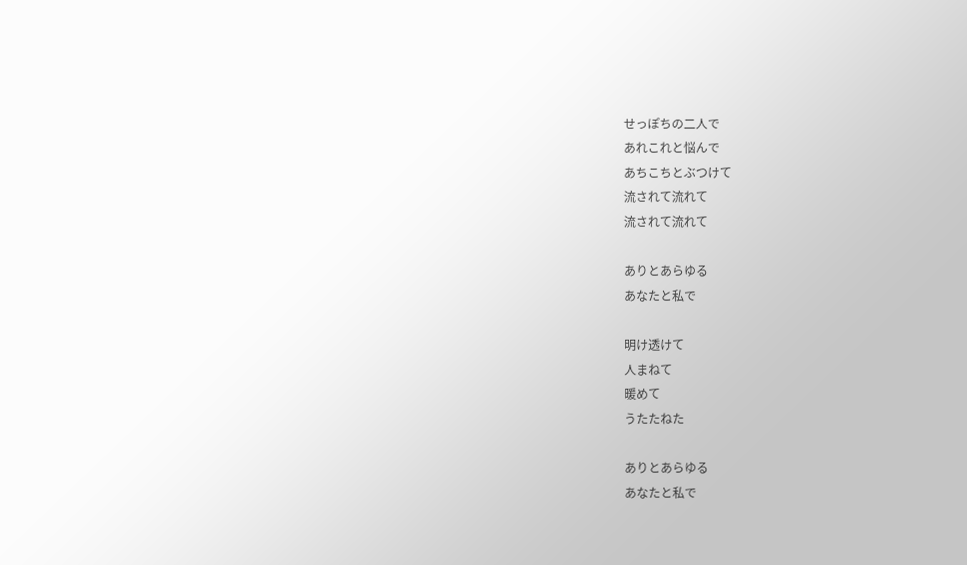せっぽちの二人で
あれこれと悩んで
あちこちとぶつけて
流されて流れて
流されて流れて

ありとあらゆる
あなたと私で

明け透けて
人まねて
暖めて
うたたねた

ありとあらゆる
あなたと私で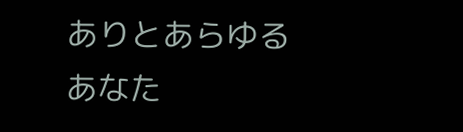ありとあらゆる
あなた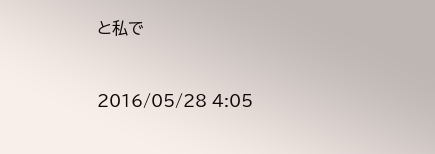と私で


2016/05/28 4:05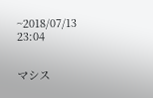~2018/07/13 23:04


マシス